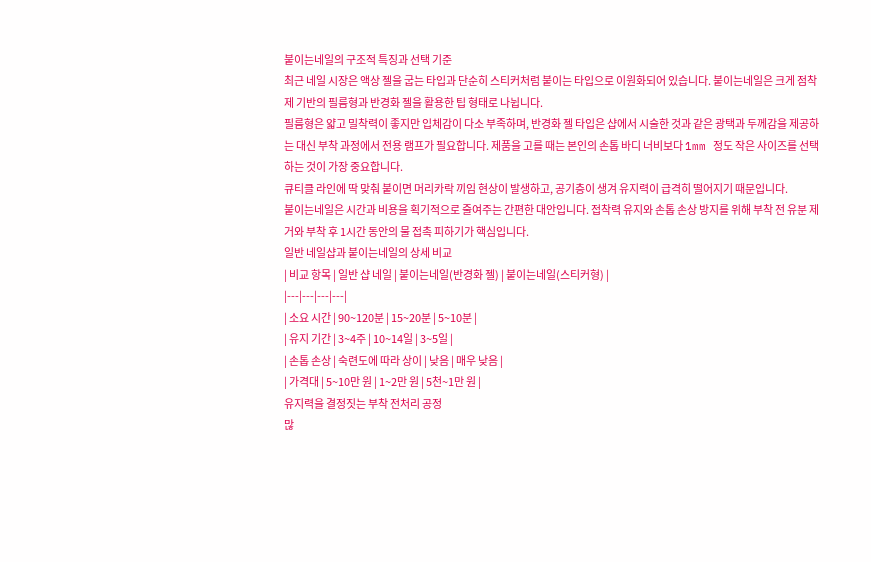붙이는네일의 구조적 특징과 선택 기준
최근 네일 시장은 액상 젤을 굽는 타입과 단순히 스티커처럼 붙이는 타입으로 이원화되어 있습니다. 붙이는네일은 크게 점착제 기반의 필름형과 반경화 젤을 활용한 팁 형태로 나뉩니다.
필름형은 얇고 밀착력이 좋지만 입체감이 다소 부족하며, 반경화 젤 타입은 샵에서 시술한 것과 같은 광택과 두께감을 제공하는 대신 부착 과정에서 전용 램프가 필요합니다. 제품을 고를 때는 본인의 손톱 바디 너비보다 1mm 정도 작은 사이즈를 선택하는 것이 가장 중요합니다.
큐티클 라인에 딱 맞춰 붙이면 머리카락 끼임 현상이 발생하고, 공기층이 생겨 유지력이 급격히 떨어지기 때문입니다.
붙이는네일은 시간과 비용을 획기적으로 줄여주는 간편한 대안입니다. 접착력 유지와 손톱 손상 방지를 위해 부착 전 유분 제거와 부착 후 1시간 동안의 물 접촉 피하기가 핵심입니다.
일반 네일샵과 붙이는네일의 상세 비교
| 비교 항목 | 일반 샵 네일 | 붙이는네일(반경화 젤) | 붙이는네일(스티커형) |
|---|---|---|---|
| 소요 시간 | 90~120분 | 15~20분 | 5~10분 |
| 유지 기간 | 3~4주 | 10~14일 | 3~5일 |
| 손톱 손상 | 숙련도에 따라 상이 | 낮음 | 매우 낮음 |
| 가격대 | 5~10만 원 | 1~2만 원 | 5천~1만 원 |
유지력을 결정짓는 부착 전처리 공정
많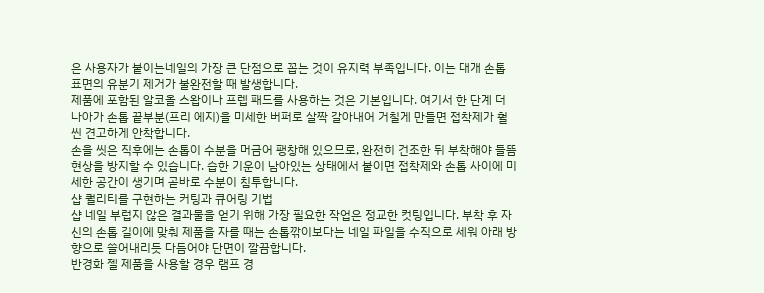은 사용자가 붙이는네일의 가장 큰 단점으로 꼽는 것이 유지력 부족입니다. 이는 대개 손톱 표면의 유분기 제거가 불완전할 때 발생합니다.
제품에 포함된 알코올 스왑이나 프렙 패드를 사용하는 것은 기본입니다. 여기서 한 단계 더 나아가 손톱 끝부분(프리 에지)을 미세한 버퍼로 살짝 갈아내어 거칠게 만들면 접착제가 훨씬 견고하게 안착합니다.
손을 씻은 직후에는 손톱이 수분을 머금어 팽창해 있으므로, 완전히 건조한 뒤 부착해야 들뜸 현상을 방지할 수 있습니다. 습한 기운이 남아있는 상태에서 붙이면 접착제와 손톱 사이에 미세한 공간이 생기며 곧바로 수분이 침투합니다.
샵 퀄리티를 구현하는 커팅과 큐어링 기법
샵 네일 부럽지 않은 결과물을 얻기 위해 가장 필요한 작업은 정교한 컷팅입니다. 부착 후 자신의 손톱 길이에 맞춰 제품을 자를 때는 손톱깎이보다는 네일 파일을 수직으로 세워 아래 방향으로 쓸어내리듯 다듬어야 단면이 깔끔합니다.
반경화 젤 제품을 사용할 경우 램프 경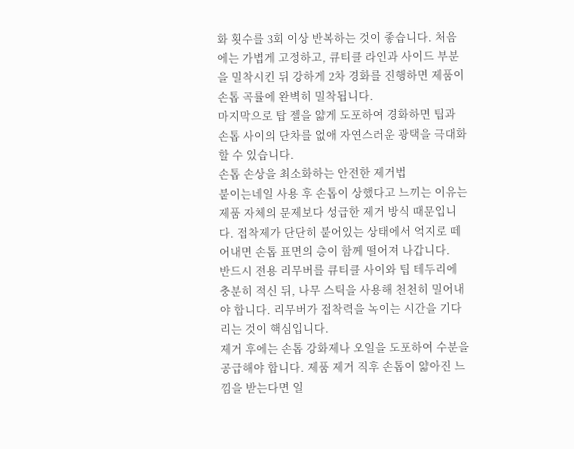화 횟수를 3회 이상 반복하는 것이 좋습니다. 처음에는 가볍게 고정하고, 큐티클 라인과 사이드 부분을 밀착시킨 뒤 강하게 2차 경화를 진행하면 제품이 손톱 곡률에 완벽히 밀착됩니다.
마지막으로 탑 젤을 얇게 도포하여 경화하면 팁과 손톱 사이의 단차를 없애 자연스러운 광택을 극대화할 수 있습니다.
손톱 손상을 최소화하는 안전한 제거법
붙이는네일 사용 후 손톱이 상했다고 느끼는 이유는 제품 자체의 문제보다 성급한 제거 방식 때문입니다. 접착제가 단단히 붙어있는 상태에서 억지로 떼어내면 손톱 표면의 층이 함께 떨어져 나갑니다.
반드시 전용 리무버를 큐티클 사이와 팁 테두리에 충분히 적신 뒤, 나무 스틱을 사용해 천천히 밀어내야 합니다. 리무버가 접착력을 녹이는 시간을 기다리는 것이 핵심입니다.
제거 후에는 손톱 강화제나 오일을 도포하여 수분을 공급해야 합니다. 제품 제거 직후 손톱이 얇아진 느낌을 받는다면 일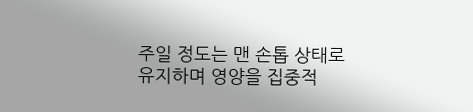주일 정도는 맨 손톱 상태로 유지하며 영양을 집중적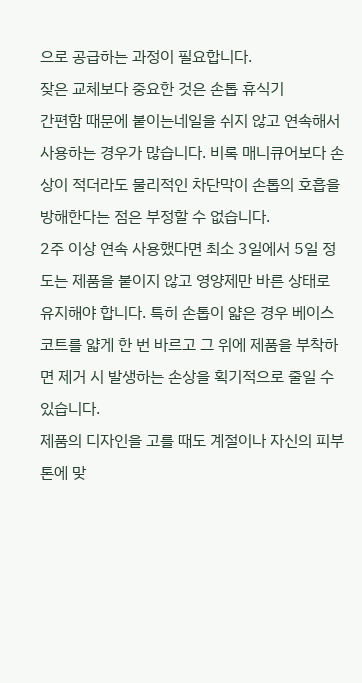으로 공급하는 과정이 필요합니다.
잦은 교체보다 중요한 것은 손톱 휴식기
간편함 때문에 붙이는네일을 쉬지 않고 연속해서 사용하는 경우가 많습니다. 비록 매니큐어보다 손상이 적더라도 물리적인 차단막이 손톱의 호흡을 방해한다는 점은 부정할 수 없습니다.
2주 이상 연속 사용했다면 최소 3일에서 5일 정도는 제품을 붙이지 않고 영양제만 바른 상태로 유지해야 합니다. 특히 손톱이 얇은 경우 베이스 코트를 얇게 한 번 바르고 그 위에 제품을 부착하면 제거 시 발생하는 손상을 획기적으로 줄일 수 있습니다.
제품의 디자인을 고를 때도 계절이나 자신의 피부 톤에 맞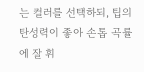는 컬러를 선택하되, 팁의 탄성력이 좋아 손톱 곡률에 잘 휘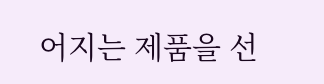어지는 제품을 선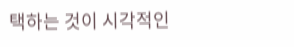택하는 것이 시각적인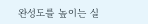완성도를 높이는 실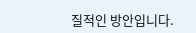질적인 방안입니다.